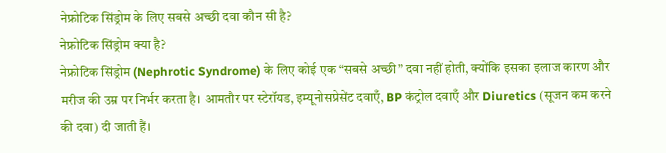नेफ्रोटिक सिंड्रोम के लिए सबसे अच्छी दवा कौन सी है?
नेफ्रोटिक सिंड्रोम क्या है?
नेफ्रोटिक सिंड्रोम (Nephrotic Syndrome) के लिए कोई एक “सबसे अच्छी” दवा नहीं होती, क्योंकि इसका इलाज कारण और मरीज की उम्र पर निर्भर करता है। आमतौर पर स्टेरॉयड, इम्यूनोसप्रेसेंट दवाएँ, BP कंट्रोल दवाएँ और Diuretics (सूजन कम करने की दवा) दी जाती हैं।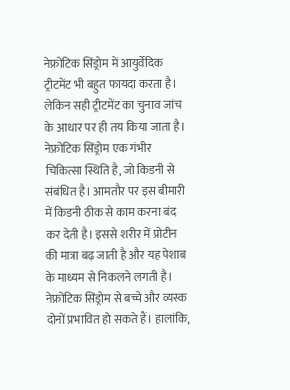नेफ्रोटिक सिंड्रोम में आयुर्वेदिक ट्रीटमेंट भी बहुत फायदा करता है। लेकिन सही ट्रीटमेंट का चुनाव जांच के आधार पर ही तय किया जाता है।
नेफ्रोटिक सिंड्रोम एक गंभीर चिकित्सा स्थिति है, जो किडनी से संबंधित है। आमतौर पर इस बीमारी में किडनी ठीक से काम करना बंद कर देती है। इससे शरीर में प्रोटीन की मात्रा बढ़ जाती है और यह पेशाब के माध्यम से निकलने लगती है। नेफ्रोटिक सिंड्रोम से बच्चे और व्यस्क दोनों प्रभावित हो सकते हैं। हालांकि,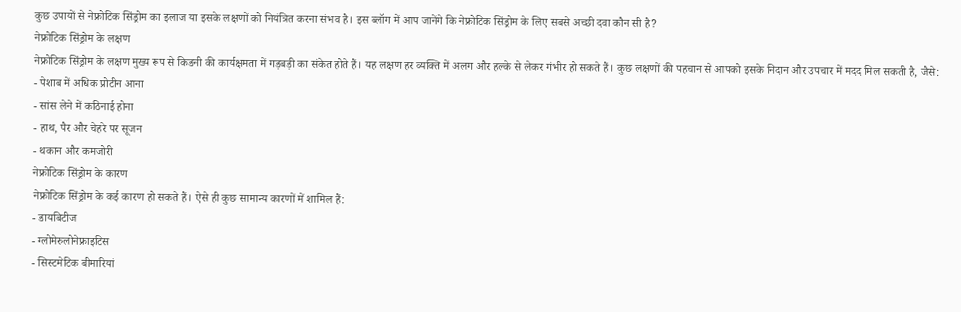कुछ उपायों से नेफ्रोटिक सिंड्रोम का इलाज या इसके लक्षणों को नियंत्रित करना संभव है। इस ब्लॉग में आप जानेंगे कि नेफ्रोटिक सिंड्रोम के लिए सबसे अच्छी दवा कौन सी है?
नेफ्रोटिक सिंड्रोम के लक्षण
नेफ्रोटिक सिंड्रोम के लक्षण मुख्य रूप से किडनी की कार्यक्षमता में गड़बड़ी का संकेत होते हैं। यह लक्षण हर व्यक्ति में अलग और हल्के से लेकर गंभीर हो सकते हैं। कुछ लक्षणों की पहचान से आपको इसके निदान और उपचार में मदद मिल सकती है, जैसे:
- पेशाब में अधिक प्रोटीन आना
- सांस लेने में कठिनाई होना
- हाथ, पैर और चेहरे पर सूजन
- थकान और कमजोरी
नेफ्रोटिक सिंड्रोम के कारण
नेफ्रोटिक सिंड्रोम के कई कारण हो सकते हैं। ऐसे ही कुछ सामान्य कारणों में शामिल हैं:
- डायबिटीज
- ग्लोमेरुलोनेफ्राइटिस
- सिस्टमेटिक बीमारियां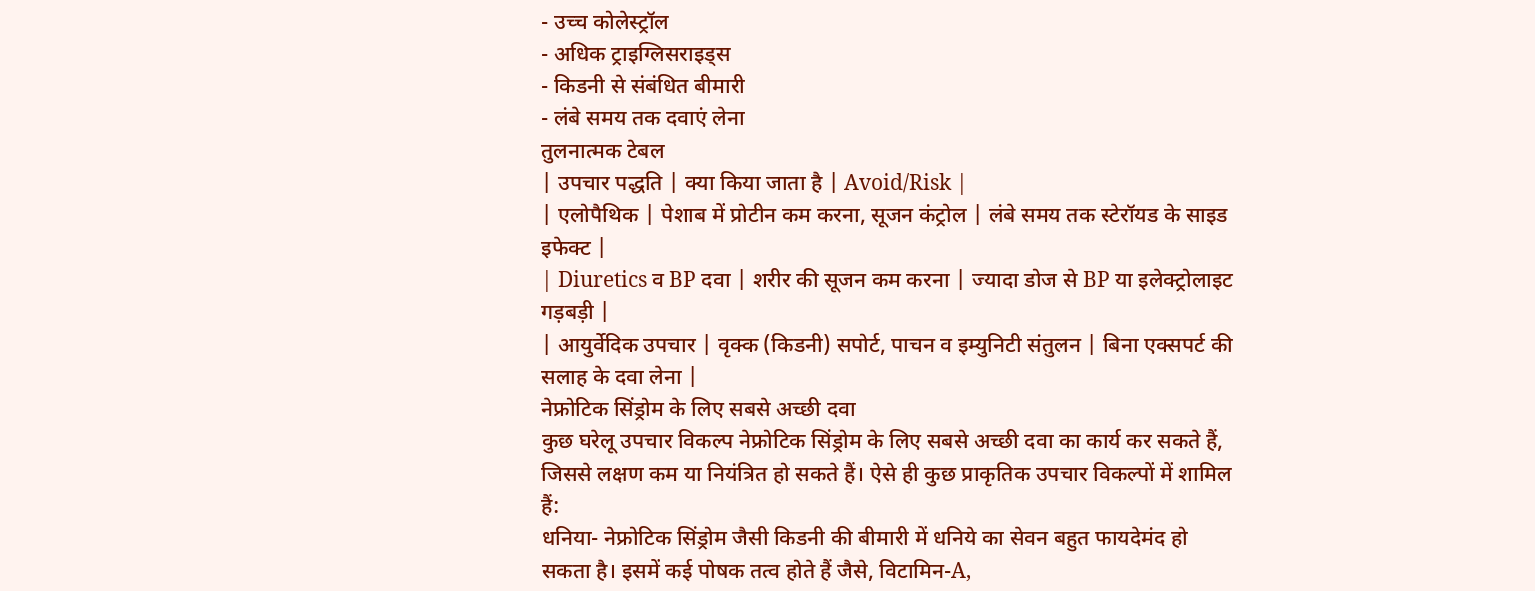- उच्च कोलेस्ट्रॉल
- अधिक ट्राइग्लिसराइड्स
- किडनी से संबंधित बीमारी
- लंबे समय तक दवाएं लेना
तुलनात्मक टेबल
| उपचार पद्धति | क्या किया जाता है | Avoid/Risk |
| एलोपैथिक | पेशाब में प्रोटीन कम करना, सूजन कंट्रोल | लंबे समय तक स्टेरॉयड के साइड इफेक्ट |
| Diuretics व BP दवा | शरीर की सूजन कम करना | ज्यादा डोज से BP या इलेक्ट्रोलाइट गड़बड़ी |
| आयुर्वेदिक उपचार | वृक्क (किडनी) सपोर्ट, पाचन व इम्युनिटी संतुलन | बिना एक्सपर्ट की सलाह के दवा लेना |
नेफ्रोटिक सिंड्रोम के लिए सबसे अच्छी दवा
कुछ घरेलू उपचार विकल्प नेफ्रोटिक सिंड्रोम के लिए सबसे अच्छी दवा का कार्य कर सकते हैं, जिससे लक्षण कम या नियंत्रित हो सकते हैं। ऐसे ही कुछ प्राकृतिक उपचार विकल्पों में शामिल हैं:
धनिया- नेफ्रोटिक सिंड्रोम जैसी किडनी की बीमारी में धनिये का सेवन बहुत फायदेमंद हो सकता है। इसमें कई पोषक तत्व होते हैं जैसे, विटामिन-A,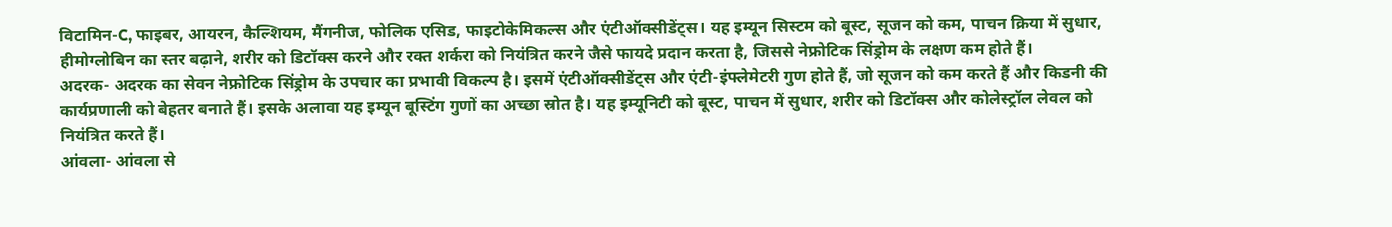विटामिन-C, फाइबर, आयरन, कैल्शियम, मैंगनीज, फोलिक एसिड, फाइटोकेमिकल्स और एंटीऑक्सीडेंट्स। यह इम्यून सिस्टम को बूस्ट, सूजन को कम, पाचन क्रिया में सुधार, हीमोग्लोबिन का स्तर बढ़ाने, शरीर को डिटॉक्स करने और रक्त शर्करा को नियंत्रित करने जैसे फायदे प्रदान करता है, जिससे नेफ्रोटिक सिंड्रोम के लक्षण कम होते हैं।
अदरक- अदरक का सेवन नेफ्रोटिक सिंड्रोम के उपचार का प्रभावी विकल्प है। इसमें एंटीऑक्सीडेंट्स और एंटी-इंफ्लेमेटरी गुण होते हैं, जो सूजन को कम करते हैं और किडनी की कार्यप्रणाली को बेहतर बनाते हैं। इसके अलावा यह इम्यून बूस्टिंग गुणों का अच्छा स्रोत है। यह इम्यूनिटी को बूस्ट, पाचन में सुधार, शरीर को डिटॉक्स और कोलेस्ट्रॉल लेवल को नियंत्रित करते हैं।
आंवला- आंवला से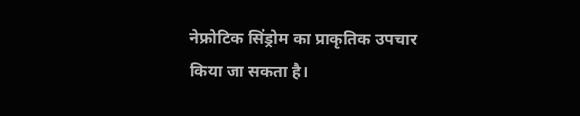नेफ्रोटिक सिंड्रोम का प्राकृतिक उपचार किया जा सकता है।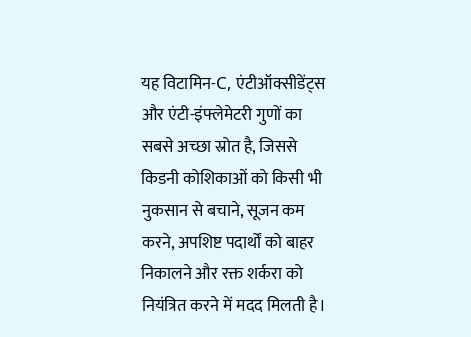यह विटामिन-C, एंटीऑक्सीडेंट्स और एंटी-इंफ्लेमेटरी गुणों का सबसे अच्छा स्रोत है, जिससे किडनी कोशिकाओं को किसी भी नुकसान से बचाने, सूजन कम करने, अपशिष्ट पदार्थों को बाहर निकालने और रक्त शर्करा को नियंत्रित करने में मदद मिलती है।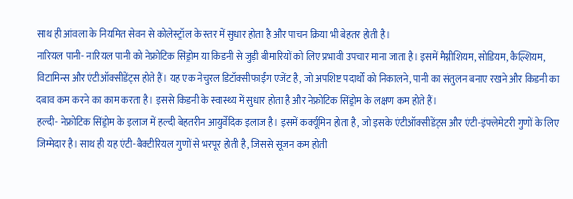साथ ही आंवला के नियमित सेवन से कोलेस्ट्रॉल के स्तर में सुधार होता है और पाचन क्रिया भी बेहतर होती है।
नारियल पानी- नारियल पानी को नेफ्रोटिक सिंड्रोम या किडनी से जुड़ी बीमारियों को लिए प्रभावी उपचार माना जाता है। इसमें मैग्नीशियम, सोडियम, कैल्शियम, विटामिन्स और एंटीऑक्सीडेंट्स होते हैं। यह एक नेचुरल डिटॉक्सीफाईंग एजेंट है, जो अपशिष्ट पदार्थों को निकालने, पानी का संतुलन बनाए रखने और किडनी का दबाव कम करने का काम करता है। इससे किडनी के स्वास्थ्य में सुधार होता है और नेफ्रोटिक सिंड्रोम के लक्षण कम होते हैं।
हल्दी- नेफ्रोटिक सिंड्रोम के इलाज में हल्दी बेहतरीन आयुर्वेदिक इलाज है। इसमें कर्क्यूमिन होता है, जो इसके एंटीऑक्सीडेंट्स और एंटी-इंफ्लेमेटरी गुणों के लिए जिम्मेदार है। साथ ही यह एंटी-बैक्टीरियल गुणों से भरपूर होती है, जिससे सूजन कम होती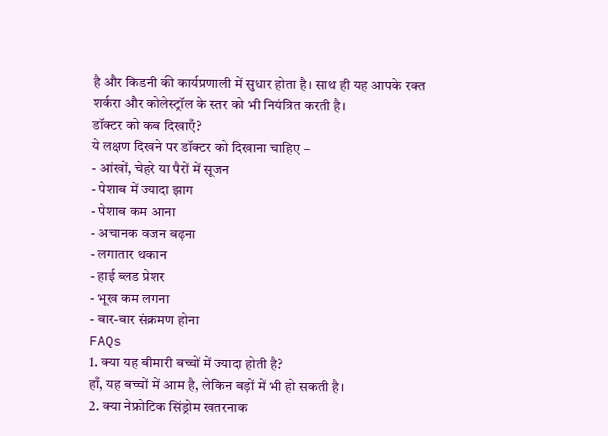है और किडनी की कार्यप्रणाली में सुधार होता है। साथ ही यह आपके रक्त शर्करा और कोलेस्ट्रॉल के स्तर को भी नियंत्रित करती है।
डॉक्टर को कब दिखाएँ?
ये लक्षण दिखने पर डॉक्टर को दिखाना चाहिए –
- आंखों, चेहरे या पैरों में सूजन
- पेशाब में ज्यादा झाग
- पेशाब कम आना
- अचानक वजन बढ़ना
- लगातार थकान
- हाई ब्लड प्रेशर
- भूख कम लगना
- बार-बार संक्रमण होना
FAQs
1. क्या यह बीमारी बच्चों में ज्यादा होती है?
हाँ, यह बच्चों में आम है, लेकिन बड़ों में भी हो सकती है।
2. क्या नेफ्रोटिक सिंड्रोम खतरनाक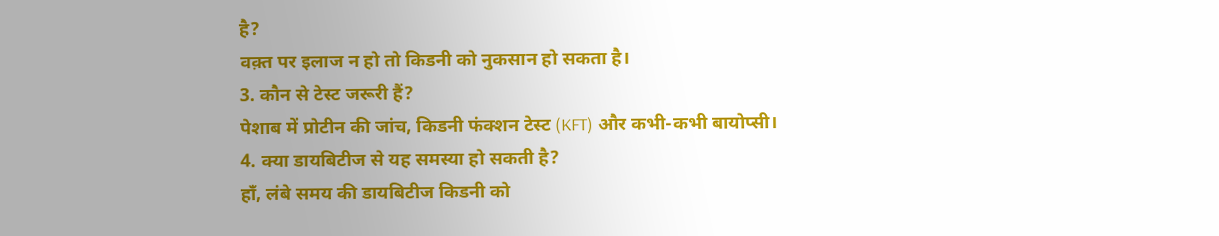है?
वक़्त पर इलाज न हो तो किडनी को नुकसान हो सकता है।
3. कौन से टेस्ट जरूरी हैं?
पेशाब में प्रोटीन की जांच, किडनी फंक्शन टेस्ट (KFT) और कभी-कभी बायोप्सी।
4. क्या डायबिटीज से यह समस्या हो सकती है?
हाँ, लंबे समय की डायबिटीज किडनी को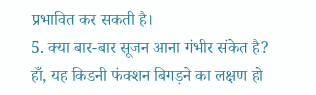प्रभावित कर सकती है।
5. क्या बार-बार सूजन आना गंभीर संकेत है?
हाँ, यह किडनी फंक्शन बिगड़ने का लक्षण हो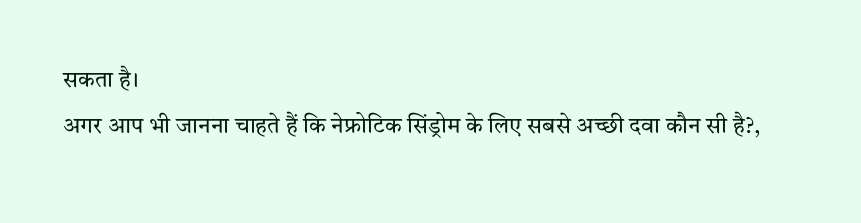सकता है।
अगर आप भी जानना चाहते हैं कि नेफ्रोटिक सिंड्रोम के लिए सबसे अच्छी दवा कौन सी है?,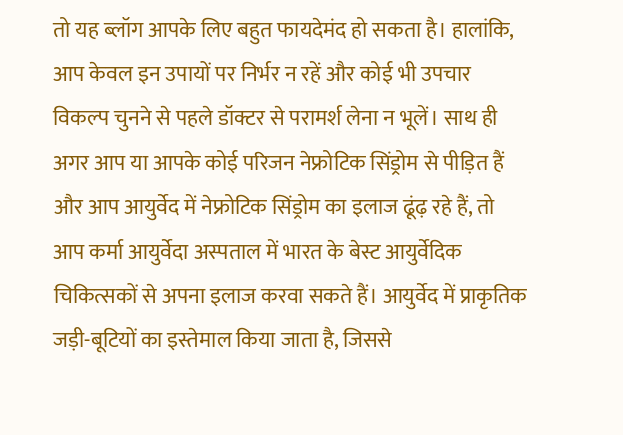तो यह ब्लॉग आपके लिए बहुत फायदेमंद हो सकता है। हालांकि, आप केवल इन उपायों पर निर्भर न रहें और कोई भी उपचार विकल्प चुनने से पहले डॉक्टर से परामर्श लेना न भूलें। साथ ही अगर आप या आपके कोई परिजन नेफ्रोटिक सिंड्रोम से पीड़ित हैं और आप आयुर्वेद में नेफ्रोटिक सिंड्रोम का इलाज ढूंढ़ रहे हैं, तो आप कर्मा आयुर्वेदा अस्पताल में भारत के बेस्ट आयुर्वेदिक चिकित्सकों से अपना इलाज करवा सकते हैं। आयुर्वेद में प्राकृतिक जड़ी-बूटियों का इस्तेमाल किया जाता है, जिससे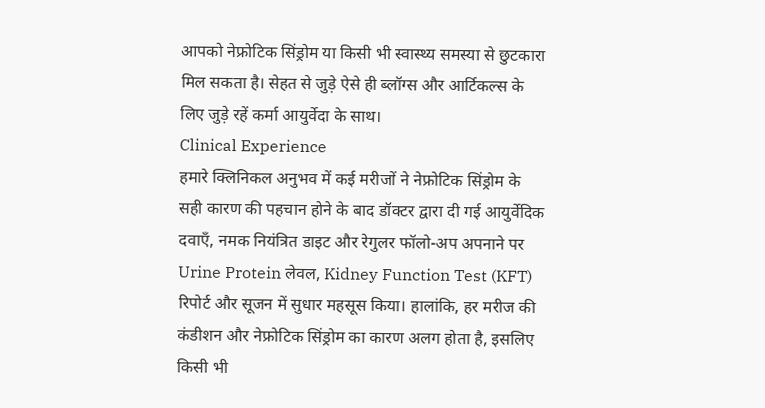आपको नेफ्रोटिक सिंड्रोम या किसी भी स्वास्थ्य समस्या से छुटकारा मिल सकता है। सेहत से जुड़े ऐसे ही ब्लॉग्स और आर्टिकल्स के लिए जुड़े रहें कर्मा आयुर्वेदा के साथ।
Clinical Experience
हमारे क्लिनिकल अनुभव में कई मरीजों ने नेफ्रोटिक सिंड्रोम के सही कारण की पहचान होने के बाद डॉक्टर द्वारा दी गई आयुर्वेदिक दवाएँ, नमक नियंत्रित डाइट और रेगुलर फॉलो-अप अपनाने पर Urine Protein लेवल, Kidney Function Test (KFT) रिपोर्ट और सूजन में सुधार महसूस किया। हालांकि, हर मरीज की कंडीशन और नेफ्रोटिक सिंड्रोम का कारण अलग होता है, इसलिए किसी भी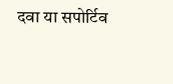दवा या सपोर्टिव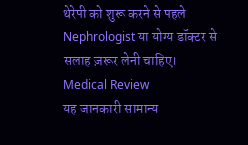थेरेपी को शुरू करने से पहले Nephrologist या योग्य डॉक्टर से सलाह ज़रूर लेनी चाहिए।
Medical Review
यह जानकारी सामान्य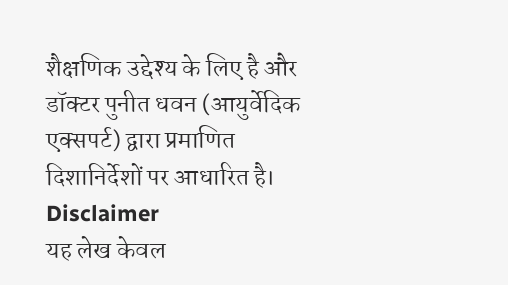शैक्षणिक उद्देश्य के लिए है और डॉक्टर पुनीत धवन (आयुर्वेदिक एक्सपर्ट) द्वारा प्रमाणित दिशानिर्देशों पर आधारित है।
Disclaimer
यह लेख केवल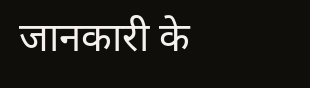जानकारी के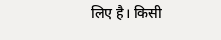लिए है। किसी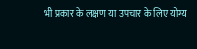भी प्रकार के लक्षण या उपचार के लिए योग्य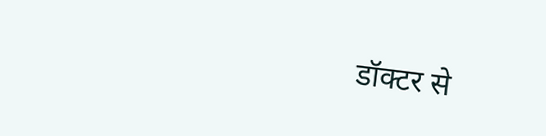डॉक्टर से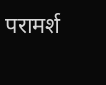परामर्श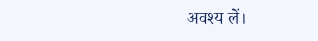अवश्य लें।